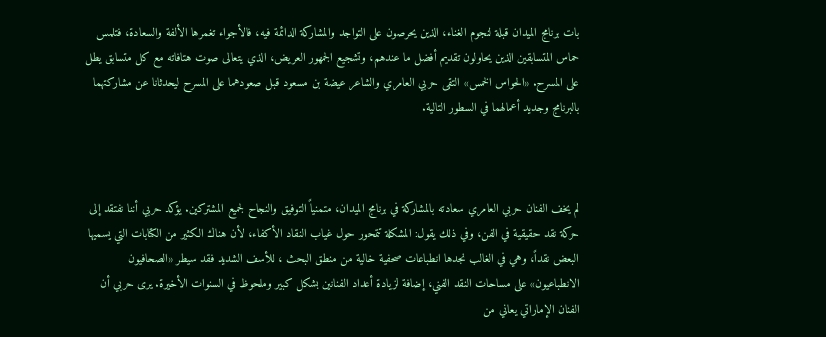بات برنامج الميدان قبلة لنجوم الغناء، الذين يحرصون على التواجد والمشاركة الدائمة فيه، فالأجواء تغمرها الألفة والسعادة، فتلمس حماس المتسابقين الذين يحاولون تقديم أفضل ما عندهم، وتشجيع الجمهور العريض، الذي يتعالى صوت هتافاته مع كل متسابق يطل على المسرح. «الحواس الخمس» التقى حربي العامري والشاعر عيضة بن مسعود قبل صعودهما على المسرح ليحدثانا عن مشاركتهما بالبرنامج وجديد أعمالهما في السطور التالية.



لم يخف الفنان حربي العامري سعادته بالمشاركة في برنامج الميدان، متمنياً التوفيق والنجاح لجميع المشتركين. يؤكد حربي أننا نفتقد إلى حركة نقد حقيقية في الفن، وفي ذلك يقول: المشكلة تتمحور حول غياب النقاد الأكفاء، لأن هناك الكثير من الكتابات التي يسميها البعض نقداً، وهي في الغالب نجدها انطباعات صحفية خالية من منطق البحث ، للأسف الشديد فقد سيطر «الصحافيون الانطباعيون» على مساحات النقد الفني، إضافة لزيادة أعداد الفنانين بشكل كبير وملحوظ في السنوات الأخيرة. يرى حربي أن الفنان الإماراتي يعاني من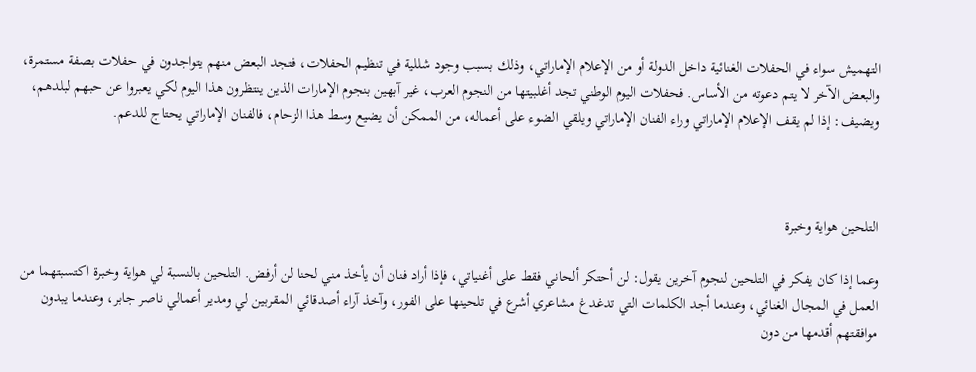التهميش سواء في الحفلات الغنائية داخل الدولة أو من الإعلام الإماراتي، وذلك بسبب وجود شللية في تنظيم الحفلات، فتجد البعض منهم يتواجدون في حفلات بصفة مستمرة، والبعض الآخر لا يتم دعوته من الأساس. فحفلات اليوم الوطني تجد أغلبيتها من النجوم العرب، غير آبهين بنجوم الإمارات الذين ينتظرون هذا اليوم لكي يعبروا عن حبهم لبلدهم، ويضيف: إذا لم يقف الإعلام الإماراتي وراء الفنان الإماراتي ويلقي الضوء على أعماله، من الممكن أن يضيع وسط هذا الزحام، فالفنان الإماراتي يحتاج للدعم.



التلحين هواية وخبرة

وعما إذا كان يفكر في التلحين لنجوم آخرين يقول: لن أحتكر ألحاني فقط على أغنياتي، فإذا أراد فنان أن يأخذ مني لحنا لن أرفض. التلحين بالنسبة لي هواية وخبرة اكتسبتهما من العمل في المجال الغنائي، وعندما أجد الكلمات التي تدغدغ مشاعري أشرع في تلحينها على الفور، وآخذ آراء أصدقائي المقربين لي ومدير أعمالي ناصر جابر، وعندما يبدون موافقتهم أقدمها من دون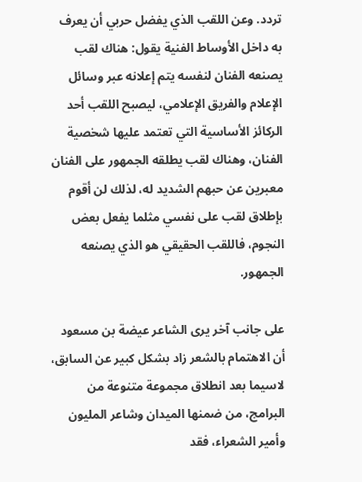تردد. وعن اللقب الذي يفضل حربي أن يعرف به داخل الأوساط الفنية يقول: هناك لقب يصنعه الفنان لنفسه يتم إعلانه عبر وسائل الإعلام والفريق الإعلامي، ليصبح اللقب أحد الركائز الأساسية التي تعتمد عليها شخصية الفنان، وهناك لقب يطلقه الجمهور على الفنان معبرين عن حبهم الشديد له، لذلك لن أقوم بإطلاق لقب على نفسي مثلما يفعل بعض النجوم، فاللقب الحقيقي هو الذي يصنعه الجمهور.

على جانب آخر يرى الشاعر عيضة بن مسعود أن الاهتمام بالشعر زاد بشكل كبير عن السابق، لاسيما بعد انطلاق مجموعة متنوعة من البرامج، من ضمنها الميدان وشاعر المليون وأمير الشعراء، فقد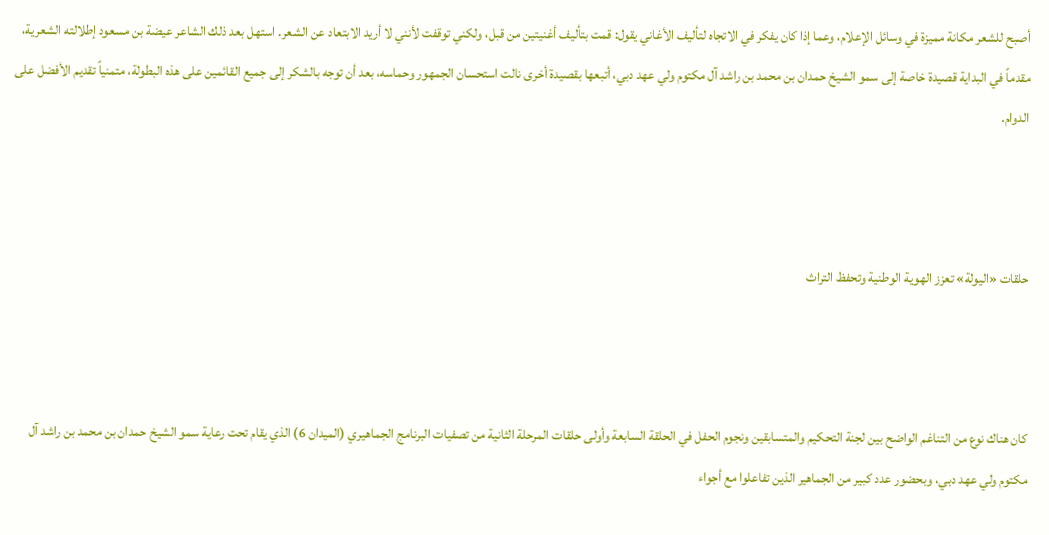أصبح للشعر مكانة مميزة في وسائل الإعلام، وعما إذا كان يفكر في الاتجاه لتأليف الأغاني يقول: قمت بتأليف أغنيتين من قبل، ولكني توقفت لأنني لا أريد الابتعاد عن الشعر. استهل بعد ذلك الشاعر عيضة بن مسعود إطلالته الشعرية، مقدماً في البداية قصيدة خاصة إلى سمو الشيخ حمدان بن محمد بن راشد آل مكتوم ولي عهد دبي، أتبعها بقصيدة أخرى نالت استحسان الجمهور وحماسه، بعد أن توجه بالشكر إلى جميع القائمين على هذه البطولة، متمنياً تقديم الأفضل على الدوام.



حلقات «اليولة» تعزز الهوية الوطنية وتحفظ التراث



كان هناك نوع من التناغم الواضح بين لجنة التحكيم والمتسابقين ونجوم الحفل في الحلقة السابعة وأولى حلقات المرحلة الثانية من تصفيات البرنامج الجماهيري (الميدان 6) الذي يقام تحت رعاية سمو الشيخ حمدان بن محمد بن راشد آل مكتوم ولي عهد دبي، وبحضور عدد كبير من الجماهير الذين تفاعلوا مع أجواء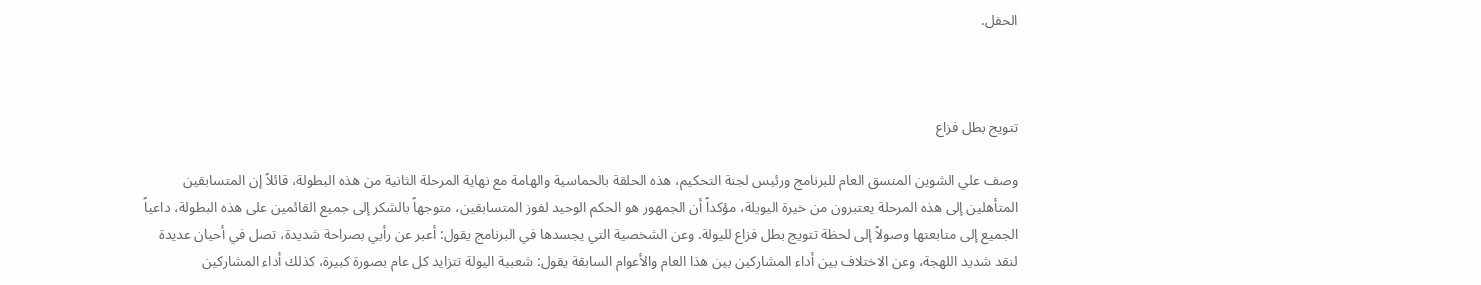الحفل.



تتويج بطل فزاع

وصف علي الشوين المنسق العام للبرنامج ورئيس لجنة التحكيم، هذه الحلقة بالحماسية والهامة مع نهاية المرحلة الثانية من هذه البطولة، قائلاً إن المتسابقين المتأهلين إلى هذه المرحلة يعتبرون من خيرة اليويلة، مؤكداً أن الجمهور هو الحكم الوحيد لفوز المتسابقين، متوجهاً بالشكر إلى جميع القائمين على هذه البطولة، داعياً الجميع إلى متابعتها وصولاً إلى لحظة تتويج بطل فزاع لليولة. وعن الشخصية التي يجسدها في البرنامج يقول: أعبر عن رأيي بصراحة شديدة، تصل في أحيان عديدة لنقد شديد اللهجة، وعن الاختلاف بين أداء المشاركين بين هذا العام والأعوام السابقة يقول: شعبية اليولة تتزايد كل عام بصورة كبيرة، كذلك أداء المشاركين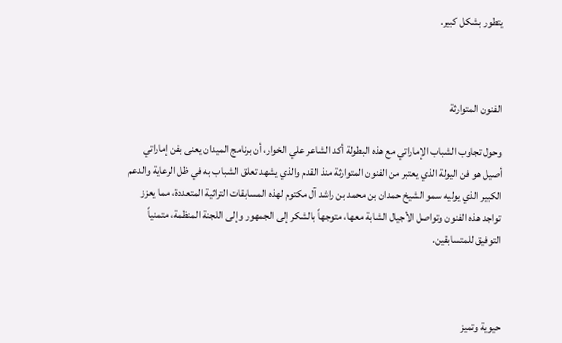يتطور بشكل كبير.



الفنون المتوارثة

وحول تجاوب الشباب الإماراتي مع هذه البطولة أكد الشاعر علي الخوار، أن برنامج الميدان يعنى بفن إماراتي أصيل هو فن اليولة الذي يعتبر من الفنون المتوارثة منذ القدم والذي يشهد تعلق الشباب به في ظل الرعاية والدعم الكبير الذي يوليه سمو الشيخ حمدان بن محمد بن راشد آل مكتوم لهذه المسابقات التراثية المتعددة، مما يعزز تواجد هذه الفنون وتواصل الأجيال الشابة معها، متوجهاً بالشكر إلى الجمهور وإلى اللجنة المنظمة، متمنياً التوفيق للمتسابقين.



حيوية وتميز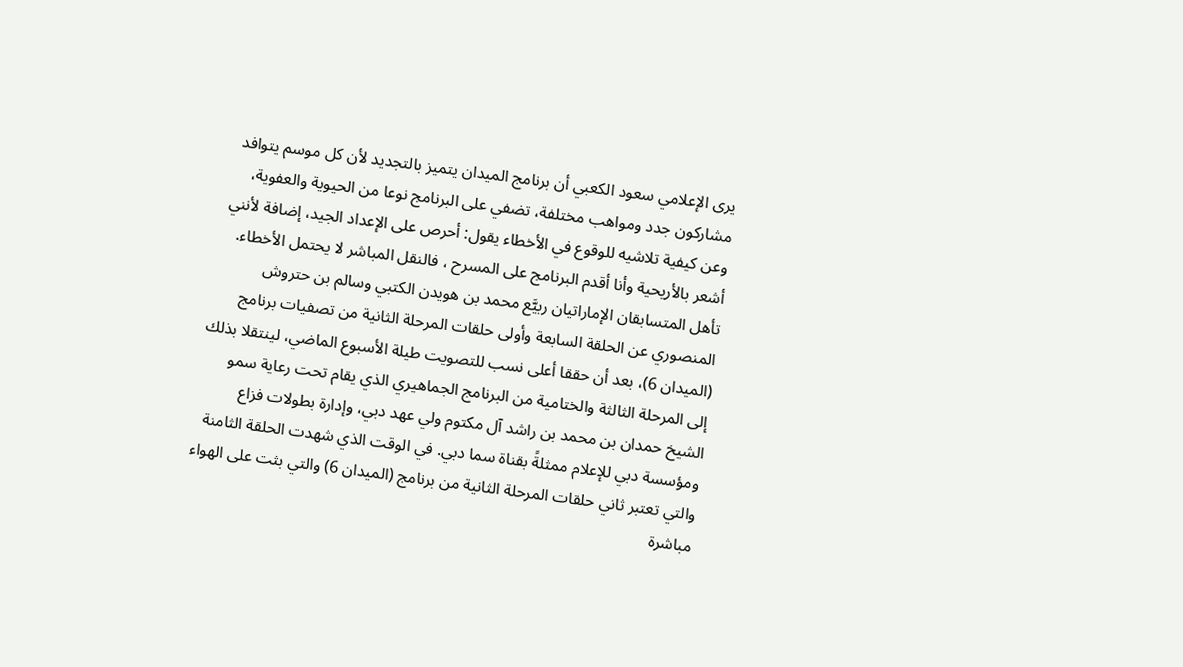يرى الإعلامي سعود الكعبي أن برنامج الميدان يتميز بالتجديد لأن كل موسم يتوافد مشاركون جدد ومواهب مختلفة، تضفي على البرنامج نوعا من الحيوية والعفوية، وعن كيفية تلاشيه للوقوع في الأخطاء يقول: أحرص على الإعداد الجيد، إضافة لأنني أشعر بالأريحية وأنا أقدم البرنامج على المسرح ، فالنقل المباشر لا يحتمل الأخطاء. تأهل المتسابقان الإماراتيان ربيَّع محمد بن هويدن الكتبي وسالم بن حتروش المنصوري عن الحلقة السابعة وأولى حلقات المرحلة الثانية من تصفيات برنامج (الميدان 6)، بعد أن حققا أعلى نسب للتصويت طيلة الأسبوع الماضي، لينتقلا بذلك إلى المرحلة الثالثة والختامية من البرنامج الجماهيري الذي يقام تحت رعاية سمو الشيخ حمدان بن محمد بن راشد آل مكتوم ولي عهد دبي، وإدارة بطولات فزاع ومؤسسة دبي للإعلام ممثلةً بقناة سما دبي. في الوقت الذي شهدت الحلقة الثامنة والتي تعتبر ثاني حلقات المرحلة الثانية من برنامج (الميدان 6) والتي بثت على الهواء مباشرة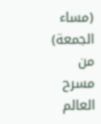(مساء الجمعة) من مسرح العالم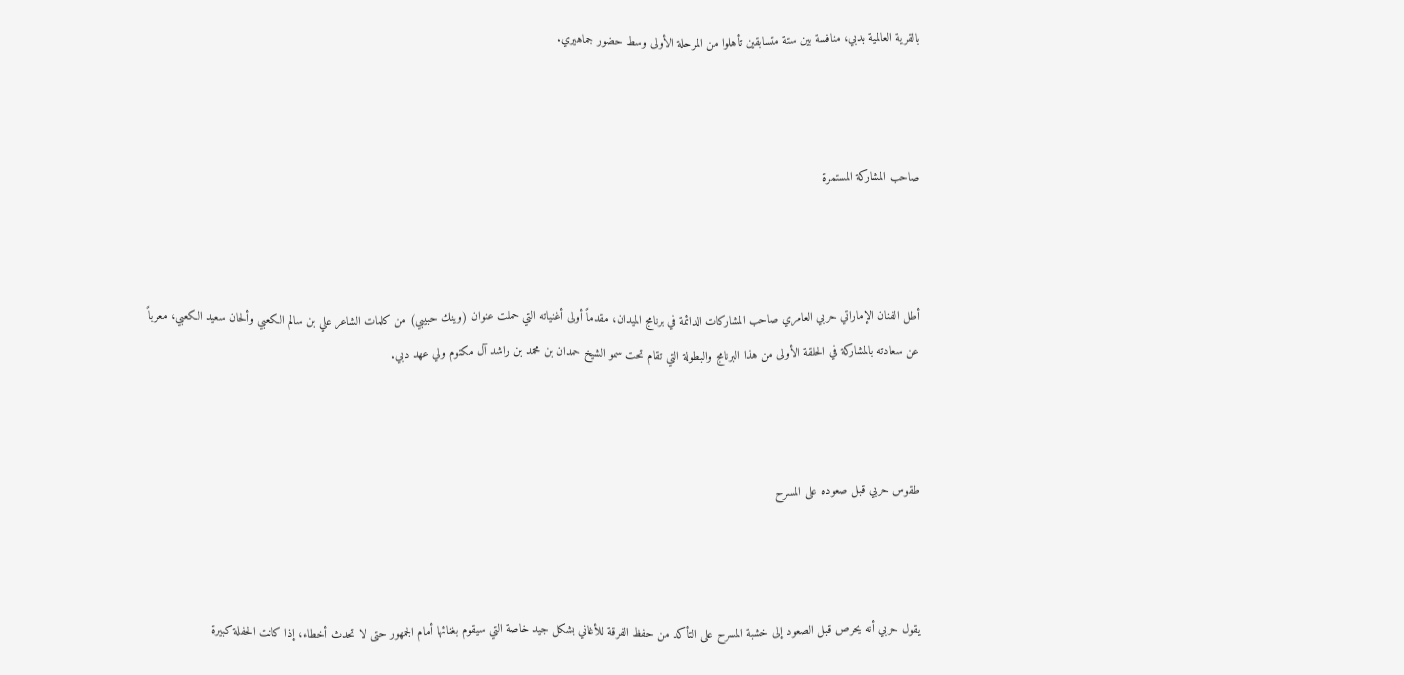بالقرية العالمية بدبي، منافسة بين ستة متسابقين تأهلوا من المرحلة الأولى وسط حضور جماهيري.



صاحب المشاركة المستمرة



أطل الفنان الإماراتي حربي العامري صاحب المشاركات الدائمة في برنامج الميدان، مقدماً أولى أغنياته التي حملت عنوان (وينك حبيبي) من كلمات الشاعر علي بن سالم الكعبي وألحان سعيد الكعبي، معرباً عن سعادته بالمشاركة في الحلقة الأولى من هذا البرنامج والبطولة التي تقام تحت سمو الشيخ حمدان بن محمد بن راشد آل مكتوم ولي عهد دبي.



طقوس حربي قبل صعوده على المسرح



يقول حربي أنه يحرص قبل الصعود إلى خشبة المسرح على التأكد من حفظ الفرقة للأغاني بشكل جيد خاصة التي سيقوم بغنائها أمام الجمهور حتى لا تحدث أخطاء، إذا كانت الحفلة كبيرة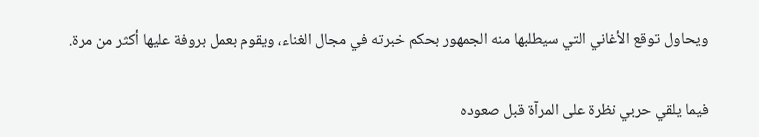ويحاول توقع الأغاني التي سيطلبها منه الجمهور بحكم خبرته في مجال الغناء، ويقوم بعمل بروفة عليها أكثر من مرة.

فيما يلقي حربي نظرة على المرآة قبل صعوده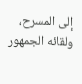إلى المسرح، ولقائه الجمهور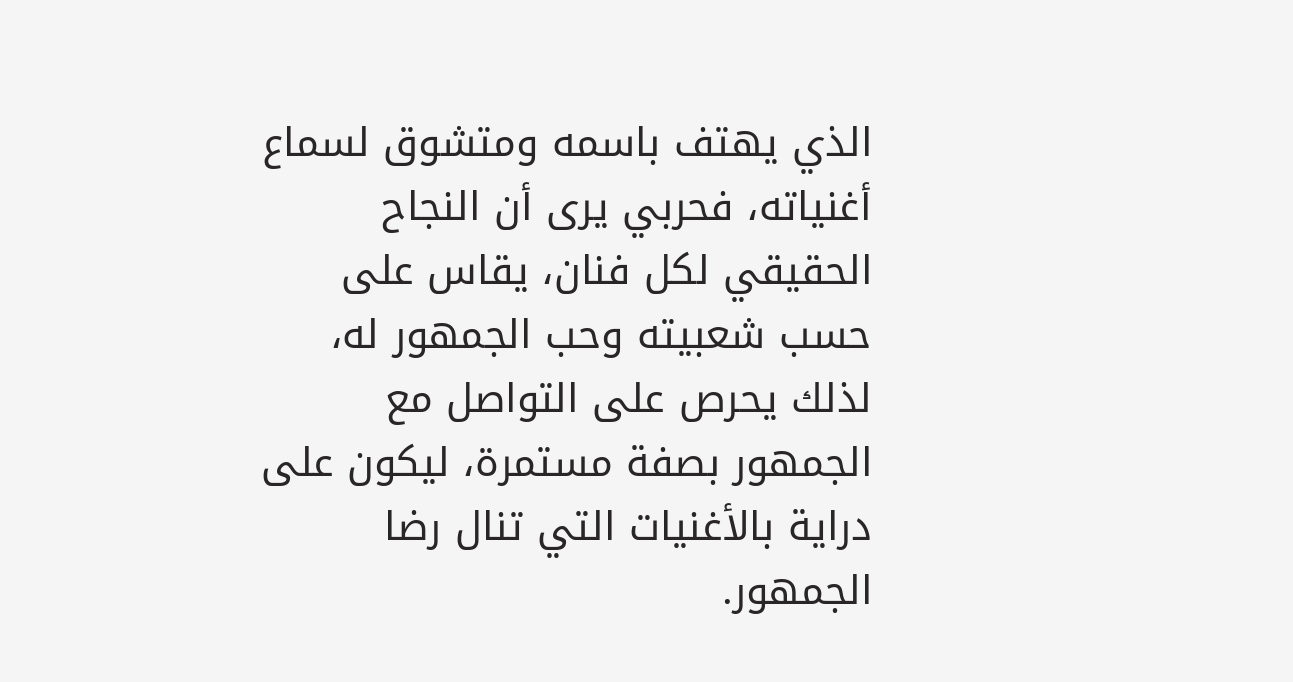الذي يهتف باسمه ومتشوق لسماع أغنياته، فحربي يرى أن النجاح الحقيقي لكل فنان، يقاس على حسب شعبيته وحب الجمهور له، لذلك يحرص على التواصل مع الجمهور بصفة مستمرة، ليكون على دراية بالأغنيات التي تنال رضا الجمهور.